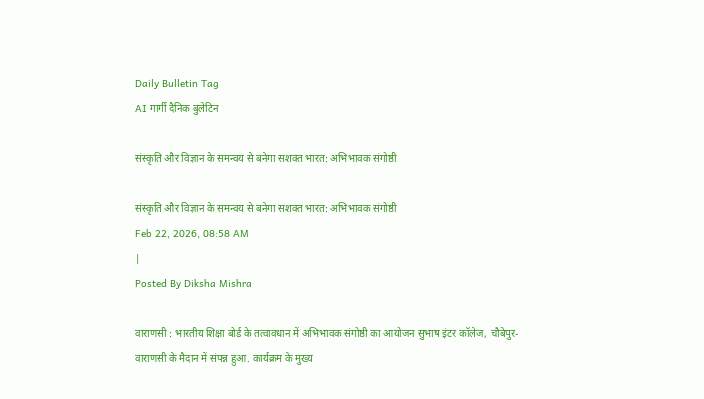Daily Bulletin Tag
AI गार्गी दैनिक बुलेटिन

संस्कृति और विज्ञान के समन्वय से बनेगा सशक्त भारत: अभिभावक संगोष्ठी

संस्कृति और विज्ञान के समन्वय से बनेगा सशक्त भारत: अभिभावक संगोष्ठी
Feb 22, 2026, 08:58 AM
|
Posted By Diksha Mishra

वाराणसी : भारतीय शिक्षा बोर्ड के तत्वावधान में अभिभावक संगोष्ठी का आयोजन सुभाष इंटर कॉलेज, चौबेपुर-वाराणसी के मैदान में संपन्न हुआ. कार्यक्रम के मुख्य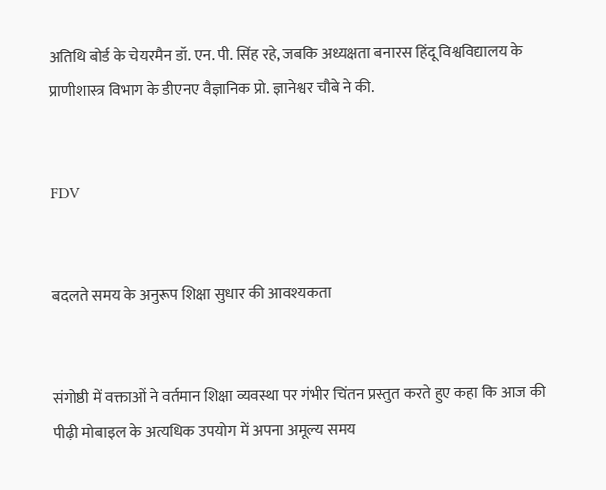अतिथि बोर्ड के चेयरमैन डॉ. एन. पी. सिंह रहे, जबकि अध्यक्षता बनारस हिंदू विश्वविद्यालय के प्राणीशास्त्र विभाग के डीएनए वैज्ञानिक प्रो. ज्ञानेश्वर चौबे ने की.


FDV


बदलते समय के अनुरूप शिक्षा सुधार की आवश्यकता


संगोष्ठी में वक्ताओं ने वर्तमान शिक्षा व्यवस्था पर गंभीर चिंतन प्रस्तुत करते हुए कहा कि आज की पीढ़ी मोबाइल के अत्यधिक उपयोग में अपना अमूल्य समय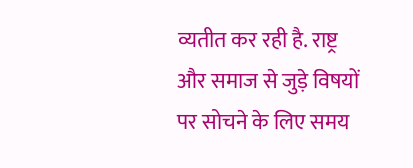व्यतीत कर रही है. राष्ट्र और समाज से जुड़े विषयों पर सोचने के लिए समय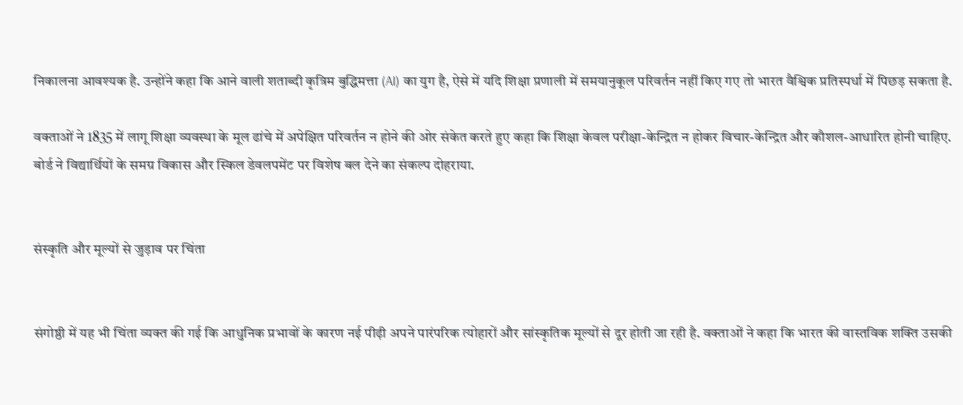निकालना आवश्यक है. उन्होंने कहा कि आने वाली शताब्दी कृत्रिम बुद्धिमत्ता (AI) का युग है, ऐसे में यदि शिक्षा प्रणाली में समयानुकूल परिवर्तन नहीं किए गए तो भारत वैश्विक प्रतिस्पर्धा में पिछड़ सकता है.

वक्ताओं ने 1835 में लागू शिक्षा व्यवस्था के मूल ढांचे में अपेक्षित परिवर्तन न होने की ओर संकेत करते हुए कहा कि शिक्षा केवल परीक्षा-केन्द्रित न होकर विचार-केन्द्रित और कौशल-आधारित होनी चाहिए. बोर्ड ने विद्यार्थियों के समग्र विकास और स्किल डेवलपमेंट पर विशेष बल देने का संकल्प दोहराया.


संस्कृति और मूल्यों से जुड़ाव पर चिंता


संगोष्ठी में यह भी चिंता व्यक्त की गई कि आधुनिक प्रभावों के कारण नई पीढ़ी अपने पारंपरिक त्योहारों और सांस्कृतिक मूल्यों से दूर होती जा रही है. वक्ताओं ने कहा कि भारत की वास्तविक शक्ति उसकी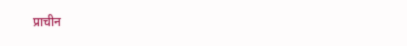प्राचीन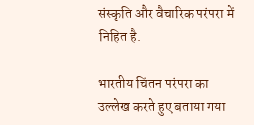संस्कृति और वैचारिक परंपरा में निहित है.

भारतीय चिंतन परंपरा का उल्लेख करते हुए बताया गया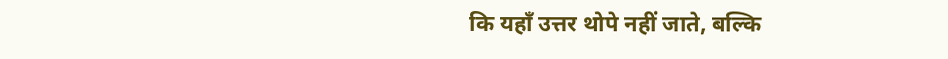कि यहाँ उत्तर थोपे नहीं जाते, बल्कि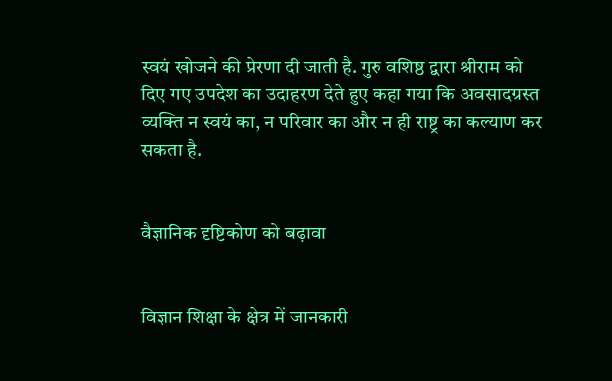स्वयं खोजने की प्रेरणा दी जाती है. गुरु वशिष्ठ द्वारा श्रीराम को दिए गए उपदेश का उदाहरण देते हुए कहा गया कि अवसादग्रस्त व्यक्ति न स्वयं का, न परिवार का और न ही राष्ट्र का कल्याण कर सकता है.


वैज्ञानिक दृष्टिकोण को बढ़ावा


विज्ञान शिक्षा के क्षेत्र में जानकारी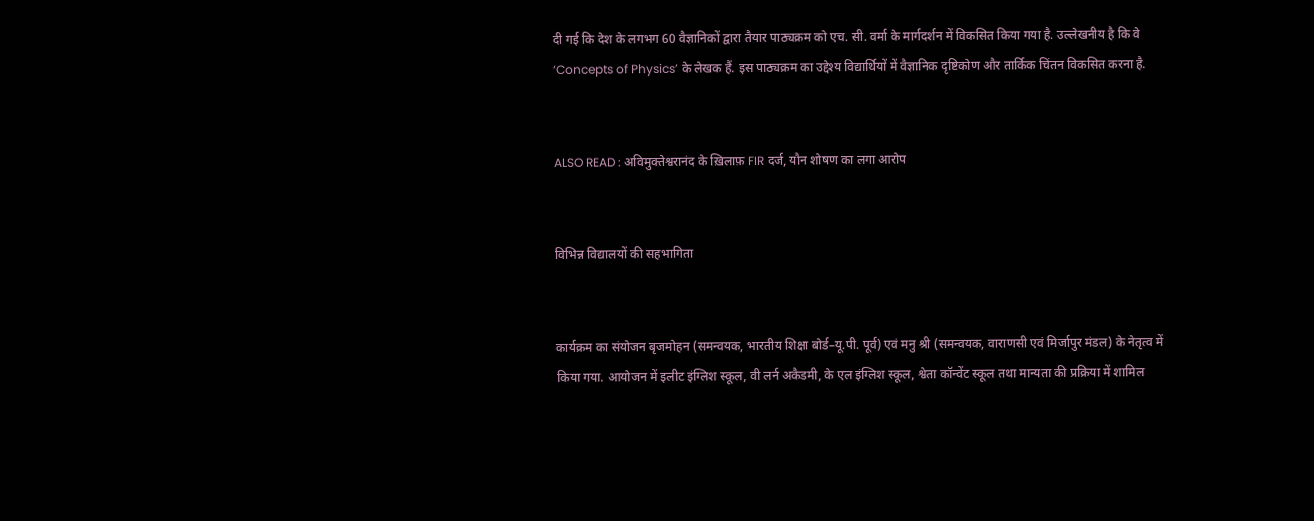दी गई कि देश के लगभग 60 वैज्ञानिकों द्वारा तैयार पाठ्यक्रम को एच. सी. वर्मा के मार्गदर्शन में विकसित किया गया है. उल्लेखनीय है कि वे ‘Concepts of Physics’ के लेखक हैं. इस पाठ्यक्रम का उद्देश्य विद्यार्थियों में वैज्ञानिक दृष्टिकोण और तार्किक चिंतन विकसित करना है.


ALSO READ : अविमुक्तेश्वरानंद के ख़िलाफ़ FIR दर्ज, यौन शोषण का लगा आरोप


विभिन्न विद्यालयों की सहभागिता


कार्यक्रम का संयोजन बृजमोहन (समन्वयक, भारतीय शिक्षा बोर्ड–यू.पी. पूर्व) एवं मनु श्री (समन्वयक, वाराणसी एवं मिर्जापुर मंडल) के नेतृत्व में किया गया. आयोजन में इलीट इंग्लिश स्कूल, वी लर्न अकैडमी, के एल इंग्लिश स्कूल, श्वेता कॉन्वेंट स्कूल तथा मान्यता की प्रक्रिया में शामिल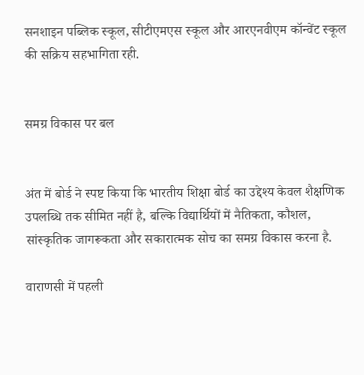सनशाइन पब्लिक स्कूल, सीटीएमएस स्कूल और आरएनवीएम कॉन्वेंट स्कूल की सक्रिय सहभागिता रही.


समग्र विकास पर बल


अंत में बोर्ड ने स्पष्ट किया कि भारतीय शिक्षा बोर्ड का उद्देश्य केवल शैक्षणिक उपलब्धि तक सीमित नहीं है, बल्कि विद्यार्थियों में नैतिकता, कौशल, सांस्कृतिक जागरूकता और सकारात्मक सोच का समग्र विकास करना है.

वाराणसी में पहली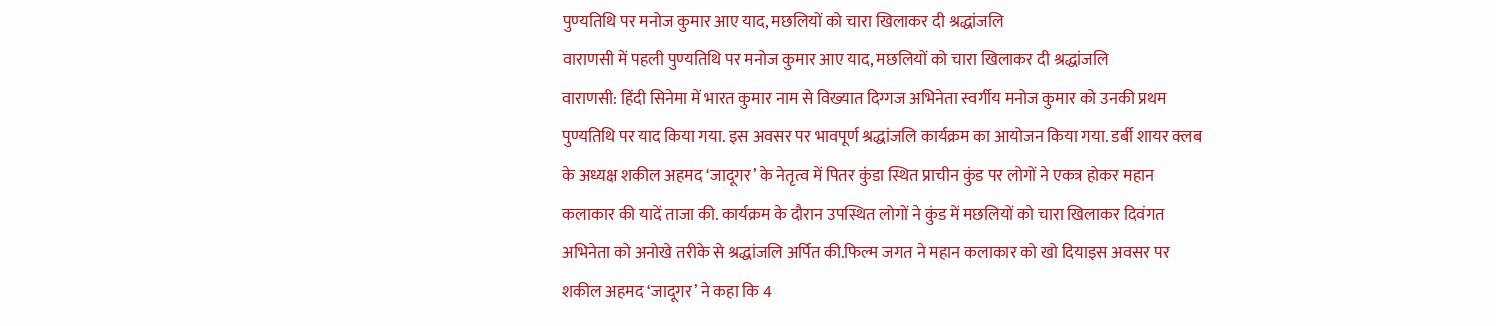पुण्‍यतिथि पर मनोज कुमार आए याद, मछलियों को चारा खिलाकर दी श्रद्धांजलि
वाराणसी में पहली पुण्‍यतिथि पर मनोज कुमार आए याद, मछलियों को चारा खिलाकर दी श्रद्धांजलि
वाराणसी: हिंदी सिनेमा में भारत कुमार नाम से विख्‍यात दिग्गज अभिनेता स्वर्गीय मनोज कुमार को उनकी प्रथम पुण्यतिथि पर याद किया गया. इस अवसर पर भावपूर्ण श्रद्धांजलि कार्यक्रम का आयोजन किया गया. डर्बी शायर क्लब के अध्यक्ष शकील अहमद ‘जादूगर’ के नेतृत्व में पितर कुंडा स्थित प्राचीन कुंड पर लोगों ने एकत्र होकर महान कलाकार की यादें ताजा की. कार्यक्रम के दौरान उपस्थित लोगों ने कुंड में मछलियों को चारा खिलाकर दिवंगत अभिनेता को अनोखे तरीके से श्रद्धांजलि अर्पित की.फिल्म जगत ने महान कलाकार को खो दियाइस अवसर पर शकील अहमद ‘जादूगर’ ने कहा कि 4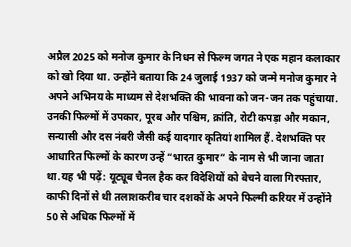अप्रैल 2025 को मनोज कुमार के निधन से फिल्म जगत ने एक महान कलाकार को खो दिया था. उन्होंने बताया कि 24 जुलाई 1937 को जन्मे मनोज कुमार ने अपने अभिनय के माध्यम से देशभक्ति की भावना को जन-जन तक पहुंचाया. उनकी फिल्मों में उपकार, पूरब और पश्चिम, क्रांति, रोटी कपड़ा और मकान, सन्यासी और दस नंबरी जैसी कई यादगार कृतियां शामिल हैं. देशभक्ति पर आधारित फिल्मों के कारण उन्हें “भारत कुमार” के नाम से भी जाना जाता था.यह भी पढ़ें: यूट्यूब चैनल हैक कर विदेशियों को बेचने वाला गिरफ्तार, काफी दिनों से थी तलाशकरीब चार दशकों के अपने फिल्मी करियर में उन्होंने 50 से अधिक फिल्मों में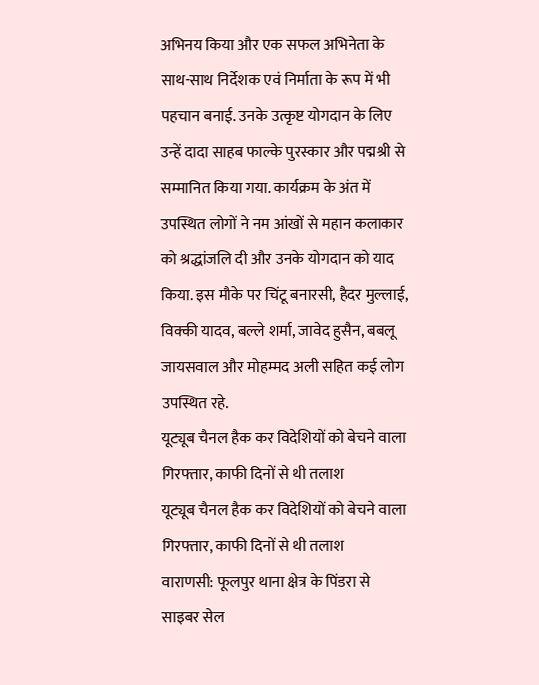अभिनय किया और एक सफल अभिनेता के साथ-साथ निर्देशक एवं निर्माता के रूप में भी पहचान बनाई. उनके उत्कृष्ट योगदान के लिए उन्हें दादा साहब फाल्के पुरस्कार और पद्मश्री से सम्मानित किया गया. कार्यक्रम के अंत में उपस्थित लोगों ने नम आंखों से महान कलाकार को श्रद्धांजलि दी और उनके योगदान को याद किया. इस मौके पर चिंटू बनारसी, हैदर मुल्लाई, विक्की यादव, बल्ले शर्मा, जावेद हुसैन, बबलू जायसवाल और मोहम्मद अली सहित कई लोग उपस्थित रहे.
यूट्यूब चैनल हैक कर विदेशियों को बेचने वाला गिरफ्तार, काफी दिनों से थी तलाश
यूट्यूब चैनल हैक कर विदेशियों को बेचने वाला गिरफ्तार, काफी दिनों से थी तलाश
वाराणसी: फूलपुर थाना क्षेत्र के पिंडरा से साइबर सेल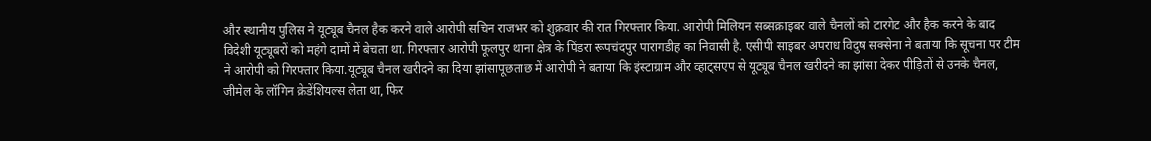और स्‍थानीय पुलिस ने यूट्यूब चैनल हैक करने वाले आरोपी सचिन राजभर को शुक्रवार की रात गिरफ्तार किया. आरोपी मिलियन सब्सक्राइबर वाले चैनलों को टारगेट और हैक करने के बाद विदेशी यूट्यूबरों को महंगे दामों में बेचता था. गिरफ्तार आरोपी फूलपुर थाना क्षेत्र के पिंडरा रूपचंदपुर पारागडीह का निवासी है. एसीपी साइबर अपराध विदुष सक्सेना ने बताया कि सूचना पर टीम ने आरोपी को गिरफ्तार किया.यूट्यूब चैनल खरीदने का दिया झांसापूछताछ में आरोपी ने बताया कि इंस्टाग्राम और व्हाट्सएप से यूट्यूब चैनल खरीदने का झांसा देकर पीड़ितों से उनके चैनल, जीमेल के लॉगिन क्रेडेंशियल्स लेता था, फिर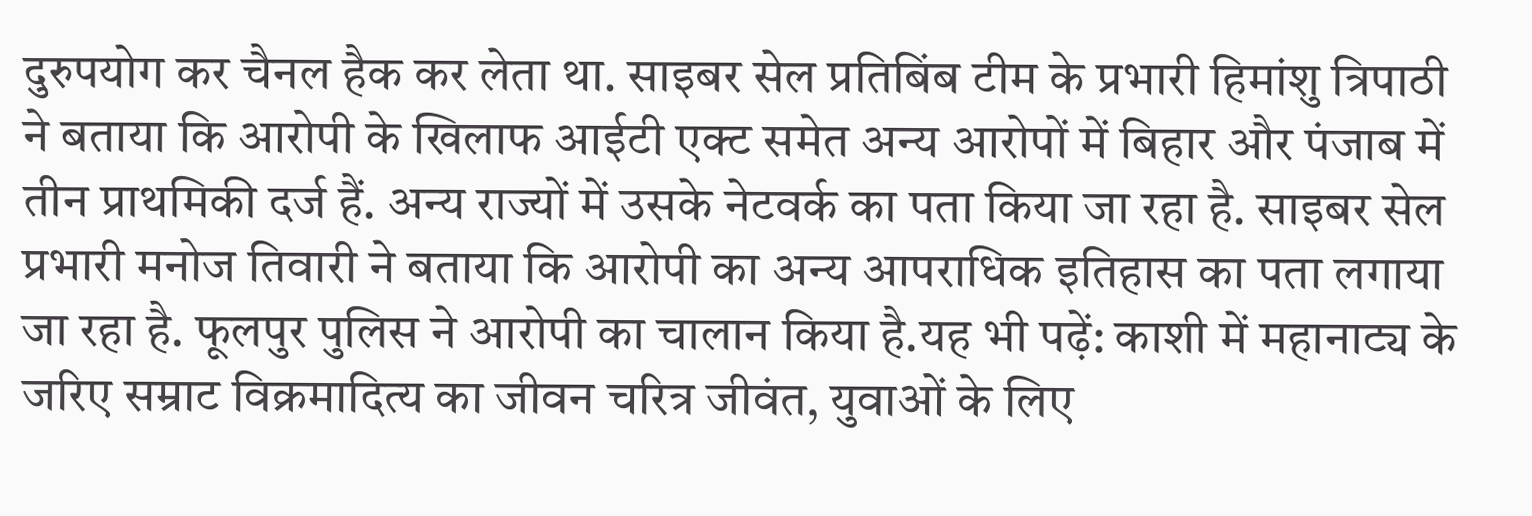दुरुपयोग कर चैनल हैक कर लेता था. साइबर सेल प्रतिबिंब टीम के प्रभारी हिमांशु त्रिपाठी ने बताया कि आरोपी के खिलाफ आईटी एक्ट समेत अन्य आरोपों में बिहार और पंजाब में तीन प्राथमिकी दर्ज हैं. अन्‍य राज्‍यों में उसके नेटवर्क का पता किया जा रहा है. साइबर सेल प्रभारी मनोज तिवारी ने बताया कि आरोपी का अन्य आपराधिक इतिहास का पता लगाया जा रहा है. फूलपुर पुलिस ने आरोपी का चालान किया है.यह भी पढ़ें: काशी में महानाट्य के जरिए सम्राट विक्रमादित्‍य का जीवन चरित्र जीवंत, युवाओं के लिए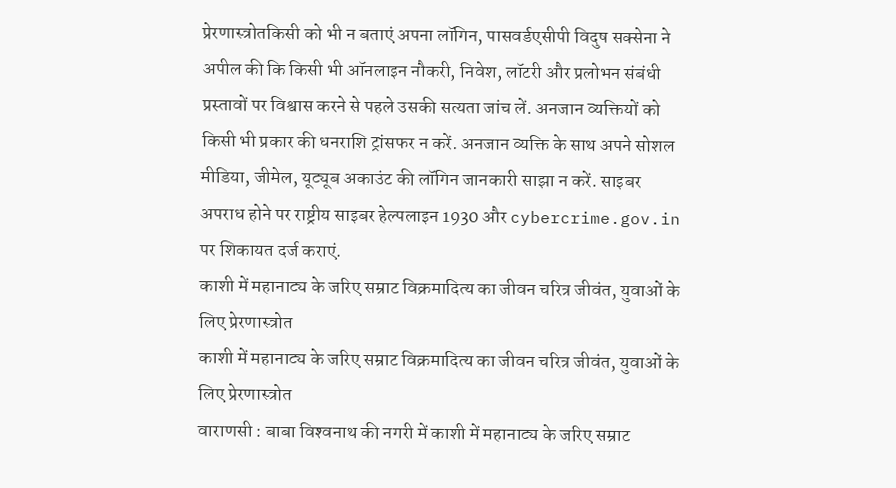प्रेरणास्त्रोतकिसी को भी न बताएं अपना लॉगिन, पासवर्डएसीपी विदुष सक्सेना ने अपील की कि किसी भी ऑनलाइन नौकरी, निवेश, लॉटरी और प्रलोभन संबंधी प्रस्तावों पर विश्वास करने से पहले उसकी सत्यता जांच लें. अनजान व्यक्तियों को किसी भी प्रकार की धनराशि ट्रांसफर न करें. अनजान व्यक्ति के साथ अपने सोशल मीडिया, जीमेल, यूट्यूब अकाउंट की लॉगिन जानकारी साझा न करें. साइबर अपराध होने पर राष्ट्रीय साइबर हेल्पलाइन 1930 और cybercrime.gov.in पर शिकायत दर्ज कराएं.
काशी में महानाट्य के जरिए सम्राट विक्रमादित्‍य का जीवन चरित्र जीवंत, युवाओं के लिए प्रेरणास्त्रोत
काशी में महानाट्य के जरिए सम्राट विक्रमादित्‍य का जीवन चरित्र जीवंत, युवाओं के लिए प्रेरणास्त्रोत
वाराणसी : बाबा विश्‍वनाथ की नगरी में काशी में महानाट्य के जरिए सम्राट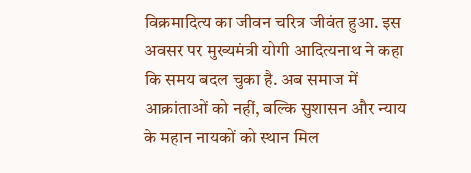विक्रमादित्‍य का जीवन चरित्र जीवंत हुआ. इस अवसर पर मुख्यमंत्री योगी आदित्यनाथ ने कहा कि समय बदल चुका है. अब समाज में आक्रांताओं को नहीं, बल्कि सुशासन और न्याय के महान नायकों को स्थान मिल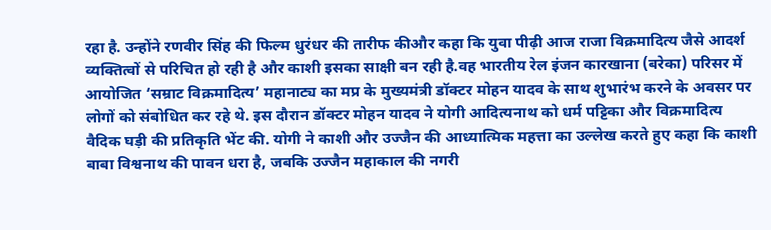रहा है. उन्‍होंने रणवीर सिंह की फिल्‍म धुरंधर की तारीफ कीऔर कहा कि युवा पीढ़ी आज राजा विक्रमादित्य जैसे आदर्श व्यक्तित्वों से परिचित हो रही है और काशी इसका साक्षी बन रही है.वह भारतीय रेल इंजन कारखाना (बरेका) परिसर में आयोजित ‘सम्राट विक्रमादित्य’ महानाट्य का मप्र के मुख्यमंत्री डॉक्टर मोहन यादव के साथ शुभारंभ करने के अवसर पर लोगों को संबोधित कर रहे थे. इस दौरान डॉक्टर मोहन यादव ने योगी आदित्यनाथ को धर्म पट्टिका और विक्रमादित्य वैदिक घड़ी की प्रतिकृति भेंट की. योगी ने काशी और उज्जैन की आध्यात्मिक महत्ता का उल्लेख करते हुए कहा कि काशी बाबा विश्वनाथ की पावन धरा है, जबकि उज्जैन महाकाल की नगरी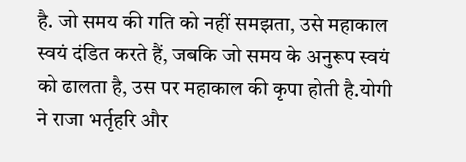है. जो समय की गति को नहीं समझता, उसे महाकाल स्वयं दंडित करते हैं, जबकि जो समय के अनुरूप स्वयं को ढालता है, उस पर महाकाल की कृपा होती है.योगी ने राजा भर्तृहरि और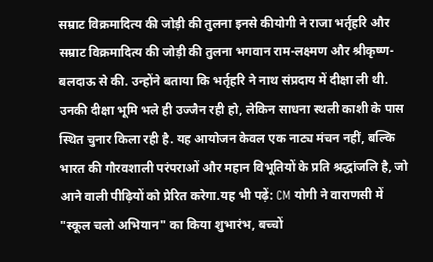सम्राट विक्रमादित्य की जोड़ी की तुलना इनसे कीयोगी ने राजा भर्तृहरि और सम्राट विक्रमादित्य की जोड़ी की तुलना भगवान राम-लक्ष्मण और श्रीकृष्ण-बलदाऊ से की. उन्होंने बताया कि भर्तृहरि ने नाथ संप्रदाय में दीक्षा ली थी. उनकी दीक्षा भूमि भले ही उज्जैन रही हो, लेकिन साधना स्थली काशी के पास स्थित चुनार किला रही है. यह आयोजन केवल एक नाट्य मंचन नहीं, बल्कि भारत की गौरवशाली परंपराओं और महान विभूतियों के प्रति श्रद्धांजलि है, जो आने वाली पीढ़ियों को प्रेरित करेगा.यह भी पढ़ें: CM योगी ने वाराणसी में "स्‍कूल चलो अभियान" का किया शुभारंभ, बच्‍चों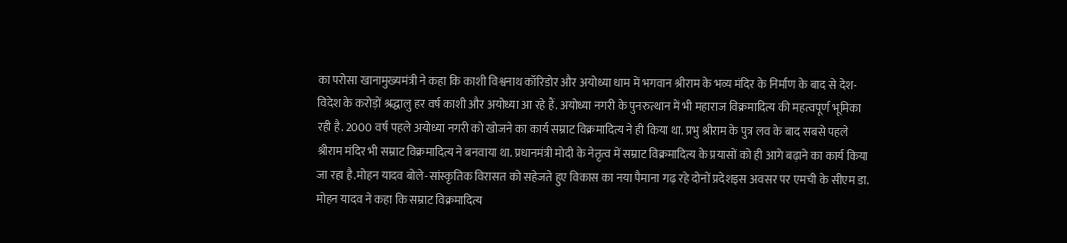का परोसा खानामुख्यमंत्री ने कहा कि काशी विश्वनाथ कॉरिडोर और अयोध्या धाम में भगवान श्रीराम के भव्य मंदिर के निर्माण के बाद से देश-विदेश के करोड़ों श्रद्धालु हर वर्ष काशी और अयोध्या आ रहे हैं. अयोध्या नगरी के पुनरुत्थान में भी महाराज विक्रमादित्य की महत्वपूर्ण भूमिका रही है. 2000 वर्ष पहले अयोध्या नगरी को खोजने का कार्य सम्राट विक्रमादित्य ने ही किया था. प्रभु श्रीराम के पुत्र लव के बाद सबसे पहले श्रीराम मंदिर भी सम्राट विक्रमादित्य ने बनवाया था. प्रधानमंत्री मोदी के नेतृत्व में सम्राट विक्रमादित्य के प्रयासों को ही आगे बढ़ाने का कार्य किया जा रहा है.मोहन यादव बोले-सांस्कृतिक विरासत को सहेजते हुए विकास का नया पैमाना गढ़ रहे दोनों प्रदेशइस अवसर पर एमची के सीएम डा. मोहन यादव ने कहा कि सम्राट विक्रमादित्य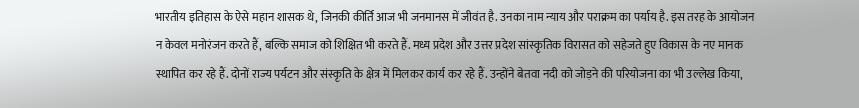भारतीय इतिहास के ऐसे महान शासक थे, जिनकी कीर्ति आज भी जनमानस में जीवंत है. उनका नाम न्याय और पराक्रम का पर्याय है. इस तरह के आयोजन न केवल मनोरंजन करते हैं, बल्कि समाज को शिक्षित भी करते हैं. मध्य प्रदेश और उत्तर प्रदेश सांस्कृतिक विरासत को सहेजते हुए विकास के नए मानक स्थापित कर रहे हैं. दोनों राज्य पर्यटन और संस्कृति के क्षेत्र में मिलकर कार्य कर रहे हैं. उन्होंने बेतवा नदी को जोड़ने की परियोजना का भी उल्लेख किया,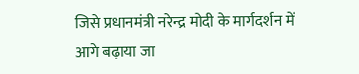जिसे प्रधानमंत्री नरेन्द्र मोदी के मार्गदर्शन में आगे बढ़ाया जा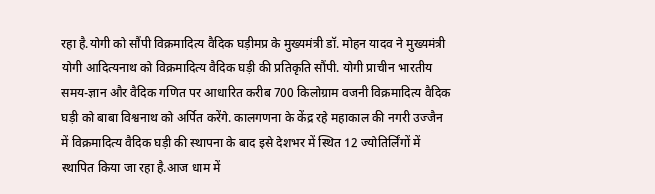रहा है.योगी को सौंपी विक्रमादित्य वैदिक घड़ीमप्र के मुख्यमंत्री डॉ. मोहन यादव ने मुख्यमंत्री योगी आदित्यनाथ को विक्रमादित्य वैदिक घड़ी की प्रतिकृति सौंपी. योगी प्राचीन भारतीय समय-ज्ञान और वैदिक गणित पर आधारित करीब 700 किलोग्राम वजनी विक्रमादित्य वैदिक घड़ी को बाबा विश्वनाथ को अर्पित करेंगे. कालगणना के केंद्र रहे महाकाल की नगरी उज्जैन में विक्रमादित्य वैदिक घड़ी की स्थापना के बाद इसे देशभर में स्थित 12 ज्योतिर्लिंगों में स्थापित किया जा रहा है.आज धाम में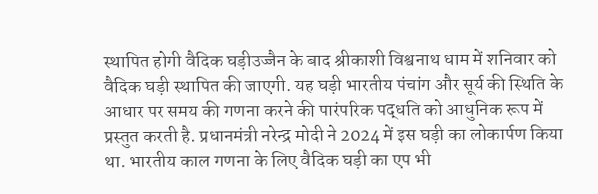स्‍थापित होगी वैदिक घड़ीउज्जैन के बाद श्रीकाशी विश्वनाथ धाम में शनिवार को वैदिक घड़ी स्थापित की जाएगी. यह घड़ी भारतीय पंचांग और सूर्य की स्थिति के आधार पर समय की गणना करने की पारंपरिक पद्धति को आधुनिक रूप में प्रस्तुत करती है. प्रधानमंत्री नरेन्द्र मोदी ने 2024 में इस घड़ी का लोकार्पण किया था. भारतीय काल गणना के लिए वैदिक घड़ी का एप भी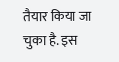तैयार किया जा चुका है. इस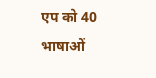एप को 40 भाषाओं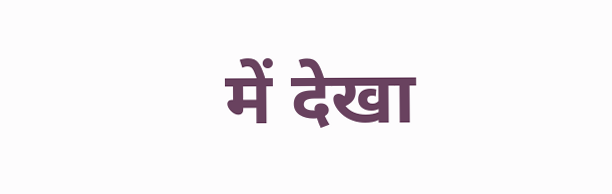में देखा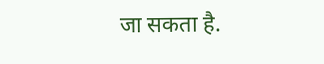जा सकता है.